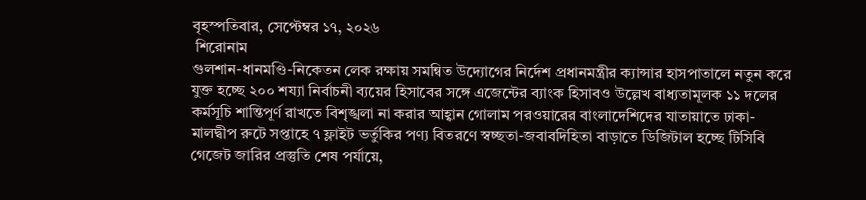বৃহস্পতিবার, সেপ্টেম্বর ১৭, ২০২৬
 শিরোনাম
গুলশান-ধানমণ্ডি-নিকেতন লেক রক্ষায় সমন্বিত উদ্যোগের নির্দেশ প্রধানমন্ত্রীর ক্যান্সার হাসপাতালে নতুন করে যুক্ত হচ্ছে ২০০ শয্যা নির্বাচনী ব্যয়ের হিসাবের সঙ্গে এজেন্টের ব্যাংক হিসাবও উল্লেখ বাধ্যতামূলক ১১ দলের কর্মসূচি শান্তিপূর্ণ রাখতে বিশৃঙ্খলা না করার আহ্বান গোলাম পরওয়ারের বাংলাদেশিদের যাতায়াতে ঢাকা-মালদ্বীপ রুটে সপ্তাহে ৭ ফ্লাইট ভর্তুকির পণ্য বিতরণে স্বচ্ছতা-জবাবদিহিতা বাড়াতে ডিজিটাল হচ্ছে টিসিবি গেজেট জারির প্রস্তুতি শেষ পর্যায়ে,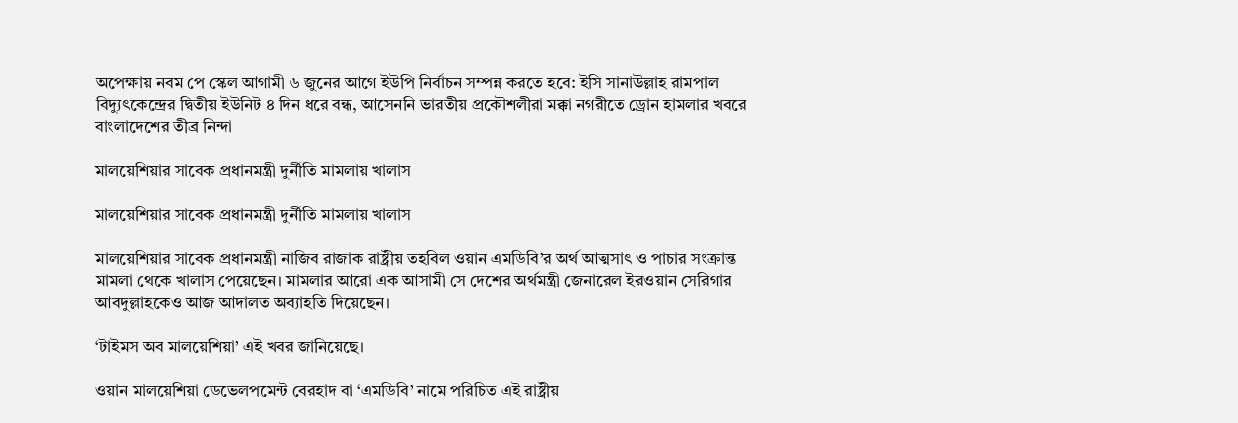অপেক্ষায় নবম পে স্কেল আগামী ৬ জুনের আগে ইউপি নির্বাচন সম্পন্ন করতে হবে: ইসি সানাউল্লাহ রামপাল বিদ্যুৎকেন্দ্রের দ্বিতীয় ইউনিট ৪ দিন ধরে বন্ধ, আসেননি ভারতীয় প্রকৌশলীরা মক্কা নগরীতে ড্রোন হামলার খবরে বাংলাদেশের তীব্র নিন্দা

মালয়েশিয়ার সাবেক প্রধানমন্ত্রী দুর্নীতি মামলায় খালাস

মালয়েশিয়ার সাবেক প্রধানমন্ত্রী দুর্নীতি মামলায় খালাস

মালয়েশিয়ার সাবেক প্রধানমন্ত্রী নাজিব রাজাক রাষ্ট্রীয় তহবিল ওয়ান এমডিবি’র অর্থ আত্মসাৎ ও পাচার সংক্রান্ত মামলা থেকে খালাস পেয়েছেন। মামলার আরো এক আসামী সে দেশের অর্থমন্ত্রী জেনারেল ইরওয়ান সেরিগার আবদুল্লাহকেও আজ আদালত অব্যাহতি দিয়েছেন।

‘টাইমস অব মালয়েশিয়া’ এই খবর জানিয়েছে।

ওয়ান মালয়েশিয়া ডেভেলপমেন্ট বেরহাদ বা ‘এমডিবি’ নামে পরিচিত এই রাষ্ট্রীয়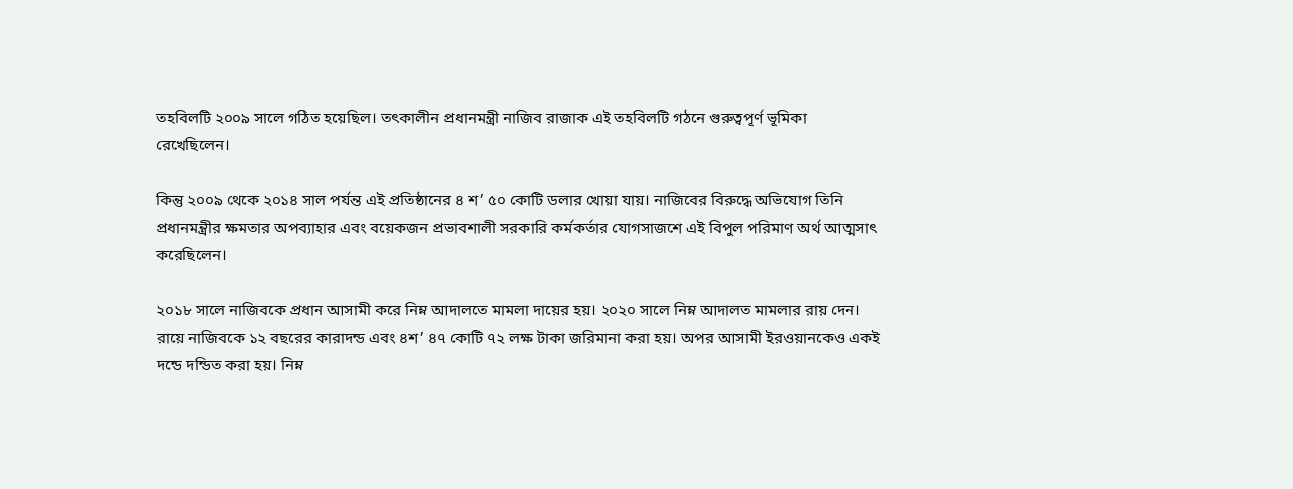তহবিলটি ২০০৯ সালে গঠিত হয়েছিল। তৎকালীন প্রধানমন্ত্রী নাজিব রাজাক এই তহবিলটি গঠনে গুরুত্বপূর্ণ ভূমিকা রেখেছিলেন।

কিন্তু ২০০৯ থেকে ২০১৪ সাল পর্যন্ত এই প্রতিষ্ঠানের ৪ শ’ ৫০ কোটি ডলার খোয়া যায়। নাজিবের বিরুদ্ধে অভিযোগ তিনি প্রধানমন্ত্রীর ক্ষমতার অপব্যাহার এবং বয়েকজন প্রভাবশালী সরকারি কর্মকর্তার যোগসাজশে এই বিপুল পরিমাণ অর্থ আত্মসাৎ করেছিলেন।

২০১৮ সালে নাজিবকে প্রধান আসামী করে নিম্ন আদালতে মামলা দায়ের হয়। ২০২০ সালে নিম্ন আদালত মামলার রায় দেন। রায়ে নাজিবকে ১২ বছরের কারাদন্ড এবং ৪শ’ ৪৭ কোটি ৭২ লক্ষ টাকা জরিমানা করা হয়। অপর আসামী ইরওয়ানকেও একই দন্ডে দন্ডিত করা হয়। নিম্ন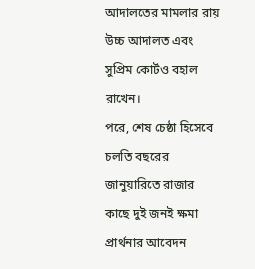আদালতের মামলার রায় উচ্চ আদালত এবং সুপ্রিম কোর্টও বহাল রাখেন।
পরে, শেষ চেষ্ঠা হিসেবে চলতি বছরের জানুয়ারিতে রাজার কাছে দুই জনই ক্ষমা প্রার্থনার আবেদন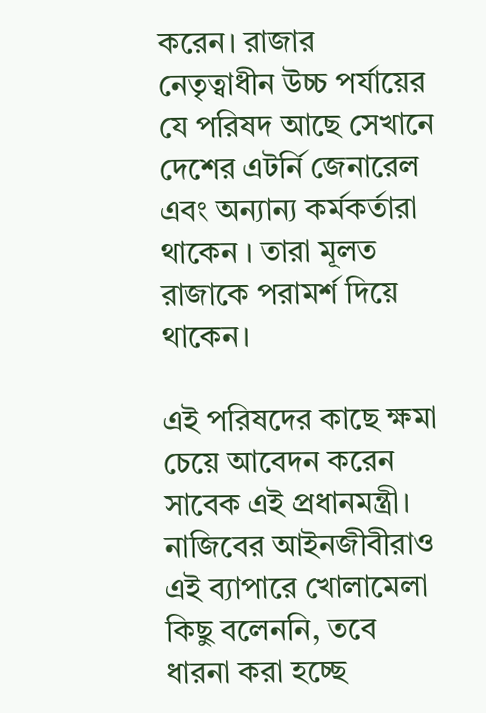করেন। রাজার নেতৃত্বাধীন উচ্চ পর্যায়ের যে পরিষদ আছে সেখানে দেশের এটর্নি জেনারেল এবং অন্যান্য কর্মকর্তারা থাকেন । তারা মূলত রাজাকে পরামর্শ দিয়ে থাকেন।

এই পরিষদের কাছে ক্ষমা চেয়ে আবেদন করেন সাবেক এই প্রধানমন্ত্রী। নাজিবের আইনজীবীরাও এই ব্যাপারে খোলামেলা কিছু বলেননি, তবে ধারনা করা হচ্ছে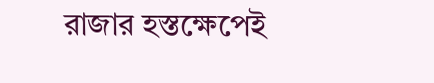রাজার হস্তক্ষেপেই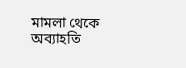মামলা থেকে অব্যাহতি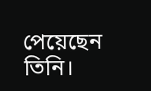পেয়েছেন তিনি।